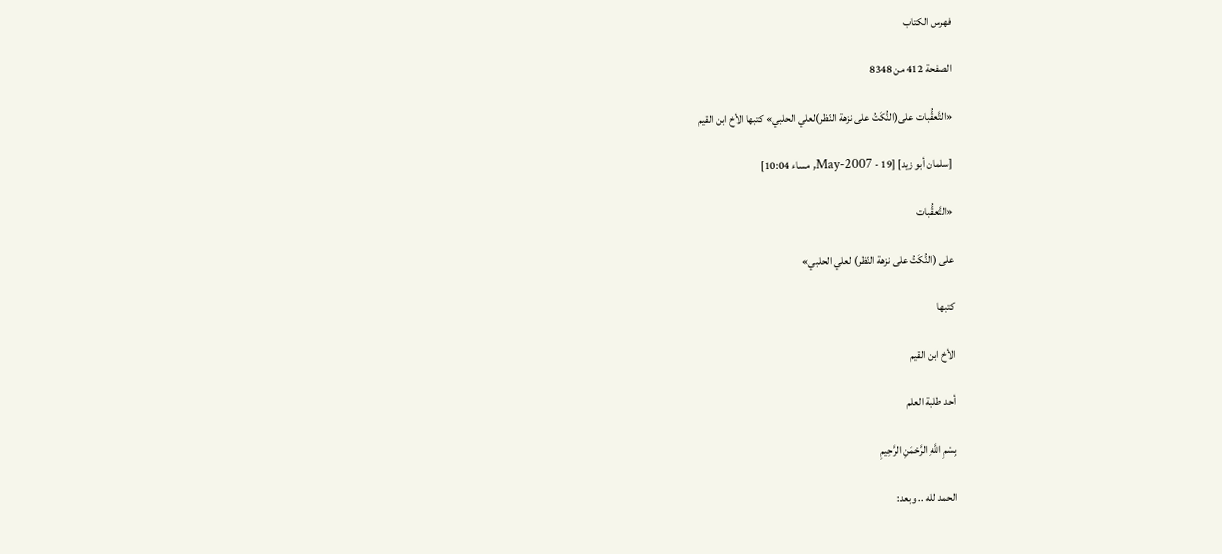فهرس الكتاب

الصفحة 412 من 8348

«التَّعقُّبات على(النُّكَتُ على نزهة النّظر)لعلي الحلبي» كتبها الأخ ابن القيم

[سلمان أبو زيد] [19 - May-2007, مساء 10:04]

«التَّعقُّبات

على (النُّكَتُ على نزهة النّظر) لعلي الحلبي»

كتبها

الأخ ابن القيم

أحد طلبة العلم

بِسْمِ اللَّهِ الرَّحْمَنِ الرَّحِيمِ

الحمد لله .. وبعد: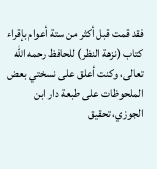فقد قمت قبل أكثر من ستة أعوام بإقراء كتاب (نزهة النظر) للحافظ رحمه الله تعالى، وكنت أعلق على نسختي بعض الملحوظات على طبعة دار ابن الجوزي، تحقيق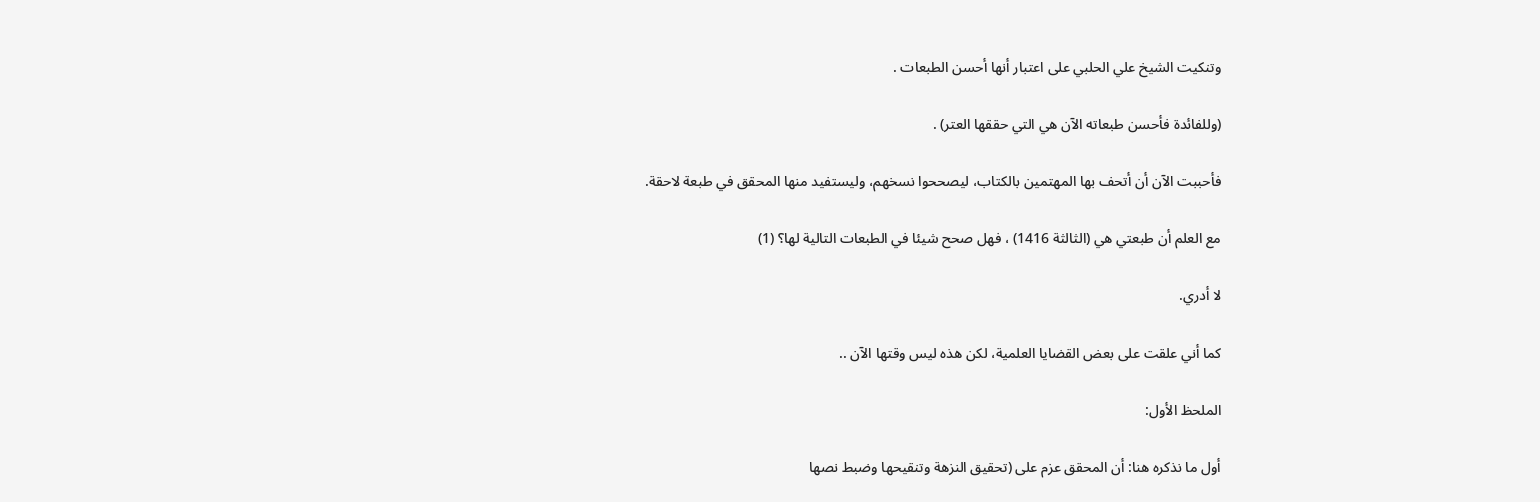وتنكيت الشيخ علي الحلبي على اعتبار أنها أحسن الطبعات .

(وللفائدة فأحسن طبعاته الآن هي التي حققها العتر) .

فأحببت الآن أن أتحف بها المهتمين بالكتاب، ليصححوا نسخهم، وليستفيد منها المحقق في طبعة لاحقة.

مع العلم أن طبعتي هي (الثالثة 1416) ، فهل صحح شيئا في الطبعات التالية لها؟ (1)

لا أدري.

كما أني علقت على بعض القضايا العلمية، لكن هذه ليس وقتها الآن ..

الملحظ الأول:

أول ما نذكره هنا: أن المحقق عزم على (تحقيق النزهة وتنقيحها وضبط نصها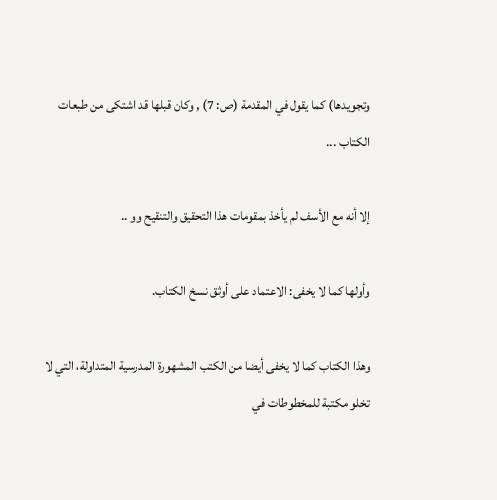وتجويدها) كما يقول في المقدمة (ص: 7) , وكان قبلها قد اشتكى من طبعات الكتاب ...

إلا أنه مع الأسف لم يأخذ بمقومات هذا التحقيق والتنقيح وو ..

وأولها كما لا يخفى: الاعتماد على أوثق نسخ الكتاب.

وهذا الكتاب كما لا يخفى أيضا من الكتب المشهورة المدرسية المتداولة، التي لا تخلو مكتبة للمخطوطات في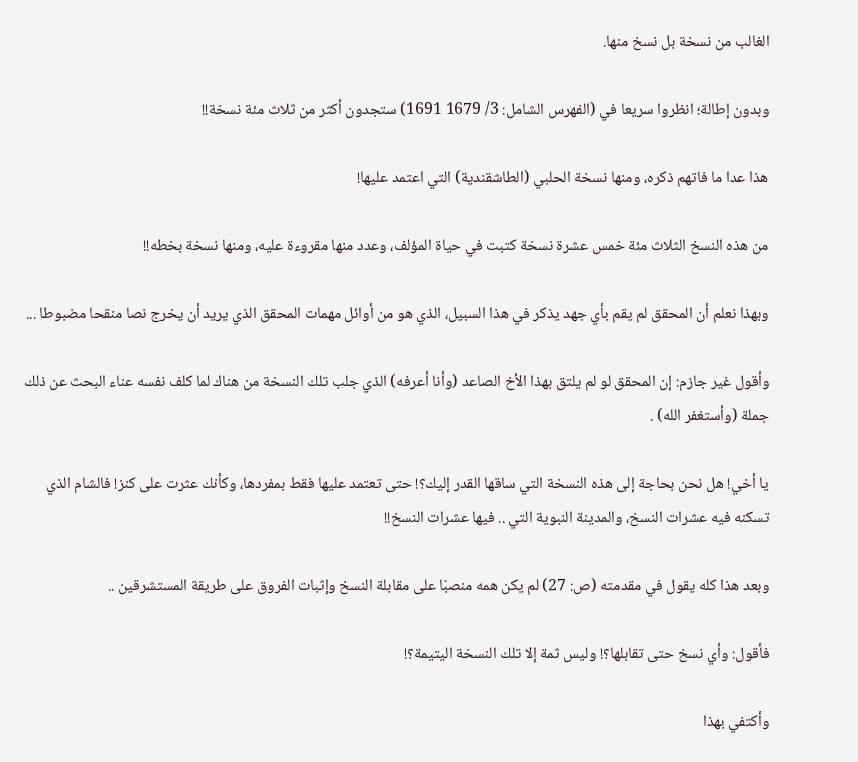الغالب من نسخة بل نسخ منها.

وبدون إطالة؛ انظروا سريعا في (الفهرس الشامل: 3/ 1679 1691) ستجدون أكثر من ثلاث مئة نسخة!!

هذا عدا ما فاتهم ذكره، ومنها نسخة الحلبي (الطاشقندية) التي اعتمد عليها!

من هذه النسخ الثلاث مئة خمس عشرة نسخة كتبت في حياة المؤلف، وعدد منها مقروءة عليه، ومنها نسخة بخطه!!

وبهذا نعلم أن المحقق لم يقم بأي جهد يذكر في هذا السبيل، الذي هو من أوائل مهمات المحقق الذي يريد أن يخرج نصا منقحا مضبوطا ...

وأقول غير جازم: إن المحقق لو لم يلتق بهذا الأخ الصاعد (وأنا أعرفه) الذي جلب تلك النسخة من هناك لما كلف نفسه عناء البحث عن ذلك جملة (وأستغفر الله) .

يا أخي! هل نحن بحاجة إلى هذه النسخة التي ساقها القدر إليك؟! حتى تعتمد عليها فقط بمفردها، وكأنك عثرت على كنز! فالشام الذي تسكنه فيه عشرات النسخ، والمدينة النبوية التي .. فيها عشرات النسخ!!

وبعد هذا كله يقول في مقدمته (ص: 27) لم يكن همه منصبّا على مقابلة النسخ وإثبات الفروق على طريقة المستشرقين ..

فأقول: وأي نسخ حتى تقابلها؟! وليس ثمة إلا تلك النسخة اليتيمة؟!

وأكتفي بهذا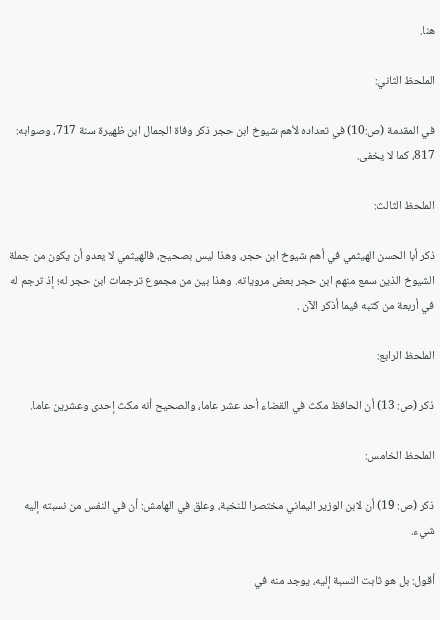هنا.

الملحظ الثاني:

في المقدمة (ص:10) في تعداده لأهم شيوخ ابن حجر ذكر وفاة الجمال ابن ظهيرة سنة 717، وصوابه: 817، كما لا يخفى.

الملحظ الثالث:

ذكر أبا الحسن الهيثمي في أهم شيوخ ابن حجر، وهذا ليس بصحيح، فالهيثمي لا يعدو أن يكون من جملة الشيوخ الذين سمع منهم ابن حجر بعض مروياته. وهذا بين من مجموع ترجمات ابن حجر له؛ إذ ترجم له في أربعة من كتبه فيما أذكر الآن .

الملحظ الرابع:

ذكر (ص: 13) أن الحافظ مكث في القضاء أحد عشر عاما، والصحيح أنه مكث إحدى وعشرين عاما.

الملحظ الخامس:

ذكر (ص: 19) أن لابن الوزير اليماني مختصرا للنخبة، وعلق في الهامش: أن في النفس من نسبته إليه شيء.

أقول: بل هو ثابت النسبة إليه، يوجد منه في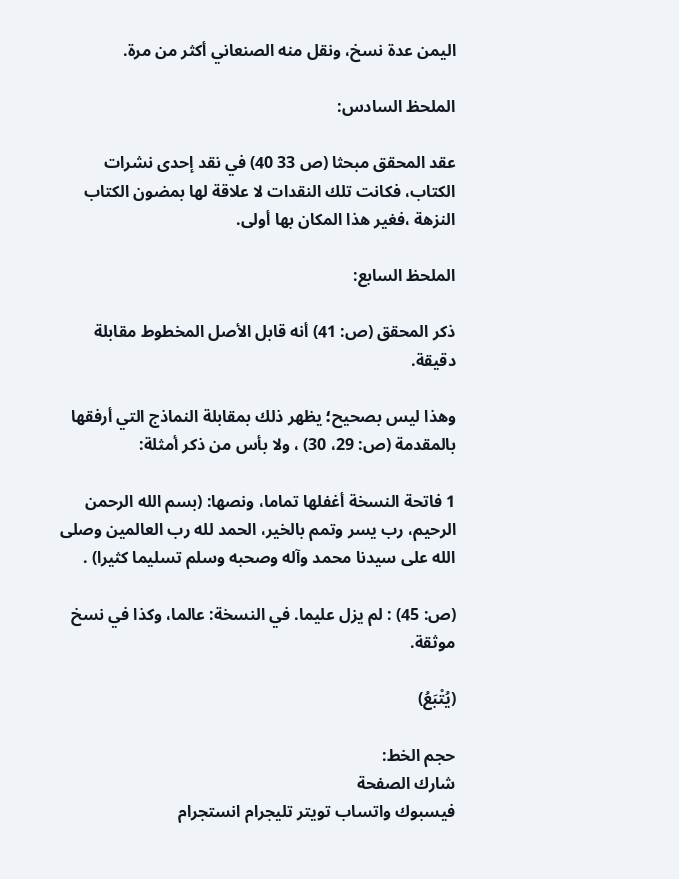اليمن عدة نسخ، ونقل منه الصنعاني أكثر من مرة.

الملحظ السادس:

عقد المحقق مبحثا (ص 33 40) في نقد إحدى نشرات الكتاب، فكانت تلك النقدات لا علاقة لها بمضون الكتاب النزهة ،فغير هذا المكان بها أولى.

الملحظ السابع:

ذكر المحقق (ص: 41) أنه قابل الأصل المخطوط مقابلة دقيقة.

وهذا ليس بصحيح؛ يظهر ذلك بمقابلة النماذج التي أرفقها بالمقدمة (ص: 29، 30) ، ولا بأس من ذكر أمثلة:

1 فاتحة النسخة أغفلها تماما، ونصها: (بسم الله الرحمن الرحيم، رب يسر وتمم بالخير، الحمد لله رب العالمين وصلى الله على سيدنا محمد وآله وصحبه وسلم تسليما كثيرا) .

(ص: 45) : لم يزل عليما. في النسخة: عالما، وكذا في نسخ موثقة.

(يُتْبَعُ)

حجم الخط:
شارك الصفحة
فيسبوك واتساب تويتر تليجرام انستجرام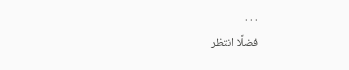. . .
فضلًا انتظر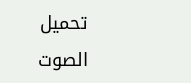تحميل الصوت